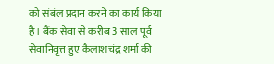को संबंल प्रदान करने का कार्य किया है। बैंक सेवा से करीब 3 साल पूर्व सेवानिवृत्त हुए कैलाशचंद्र शर्मा की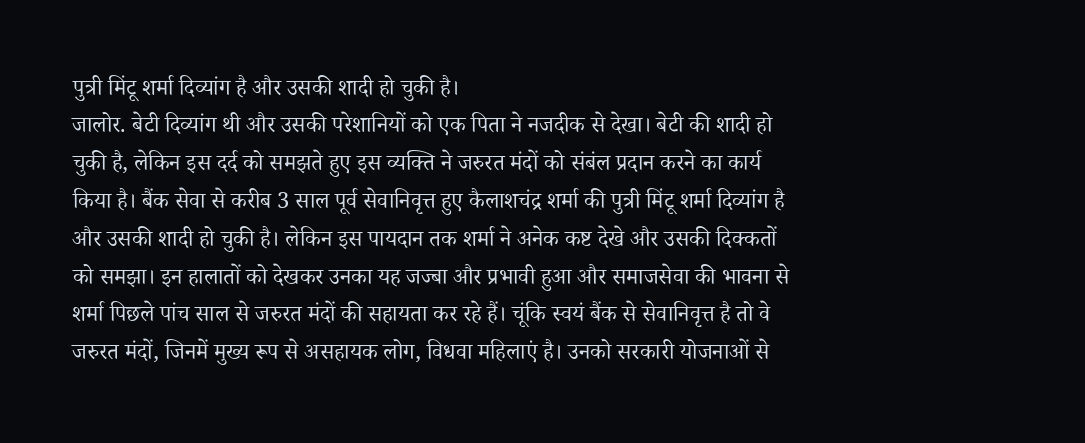पुत्री मिंटू शर्मा दिव्यांग है और उसकी शादी हो चुकी है।
जालोर. बेटी दिव्यांग थी और उसकी परेशानियों को एक पिता ने नजदीक से देखा। बेटी की शादी हो चुकी है, लेकिन इस दर्द को समझते हुए इस व्यक्ति ने जरुरत मंदों को संबंल प्रदान करने का कार्य किया है। बैंक सेवा से करीब 3 साल पूर्व सेवानिवृत्त हुए कैलाशचंद्र शर्मा की पुत्री मिंटू शर्मा दिव्यांग है और उसकी शादी हो चुकी है। लेकिन इस पायदान तक शर्मा ने अनेक कष्ट देखे और उसकी दिक्कतों को समझा। इन हालातों को देखकर उनका यह जज्बा और प्रभावी हुआ और समाजसेवा की भावना से शर्मा पिछले पांच साल से जरुरत मंदों की सहायता कर रहे हैं। चूंकि स्वयं बैंक से सेवानिवृत्त है तो वे जरुरत मंदों, जिनमें मुख्य रूप से असहायक लोग, विधवा महिलाएं है। उनको सरकारी योजनाओं से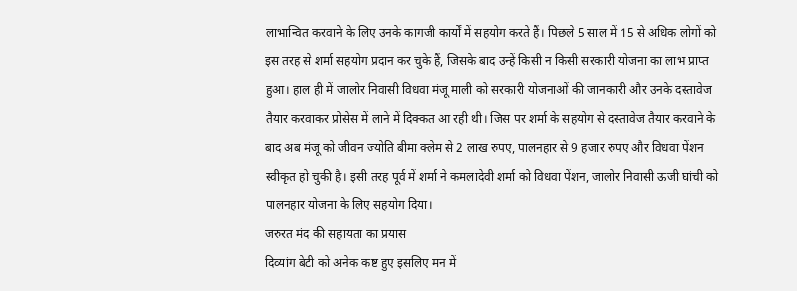लाभान्वित करवाने के लिए उनके कागजी कार्यों में सहयोग करते हैं। पिछले 5 साल में 15 से अधिक लोगों को इस तरह से शर्मा सहयोग प्रदान कर चुके हैं, जिसके बाद उन्हें किसी न किसी सरकारी योजना का लाभ प्राप्त हुआ। हाल ही में जालोर निवासी विधवा मंजू माली को सरकारी योजनाओं की जानकारी और उनके दस्तावेज तैयार करवाकर प्रोसेस में लाने में दिक्कत आ रही थी। जिस पर शर्मा के सहयोग से दस्तावेज तैयार करवाने के बाद अब मंजू को जीवन ज्योति बीमा क्लेम से 2 लाख रुपए, पालनहार से 9 हजार रुपए और विधवा पेंशन स्वीकृत हो चुकी है। इसी तरह पूर्व में शर्मा ने कमलादेवी शर्मा को विधवा पेंशन, जालोर निवासी ऊजी घांची को पालनहार योजना के लिए सहयोग दिया।
जरुरत मंद की सहायता का प्रयास
दिव्यांग बेटी को अनेक कष्ट हुए इसलिए मन में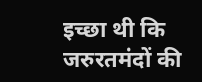इच्छा थी कि जरुरतमंदों की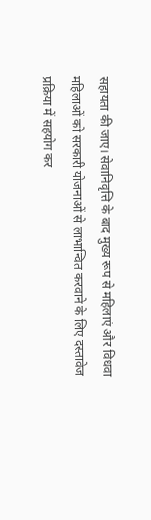सहायता की जाए। सेवानिवृत्ति के बाद मुख्य रूप से महिलाएं और विधवा महिलाओं को सरकारी योजनाओं से लाभान्वित करवाने के लिए दस्तावेज प्रक्रिया में सहयोग कर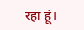रहा हूं।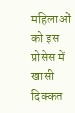महिलाओं को इस प्रोसेस में खासी दिक्कत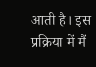आती है। इस प्रक्रिया में मैं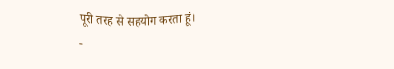पूरी तरह से सहयोग करता हूं।
-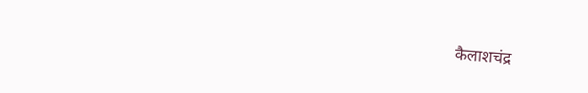कैलाशचंद्र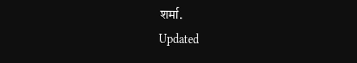शर्मा.
Updated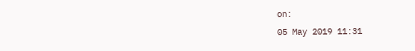on:
05 May 2019 11:31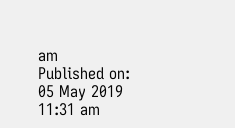am
Published on:
05 May 2019 11:31 am